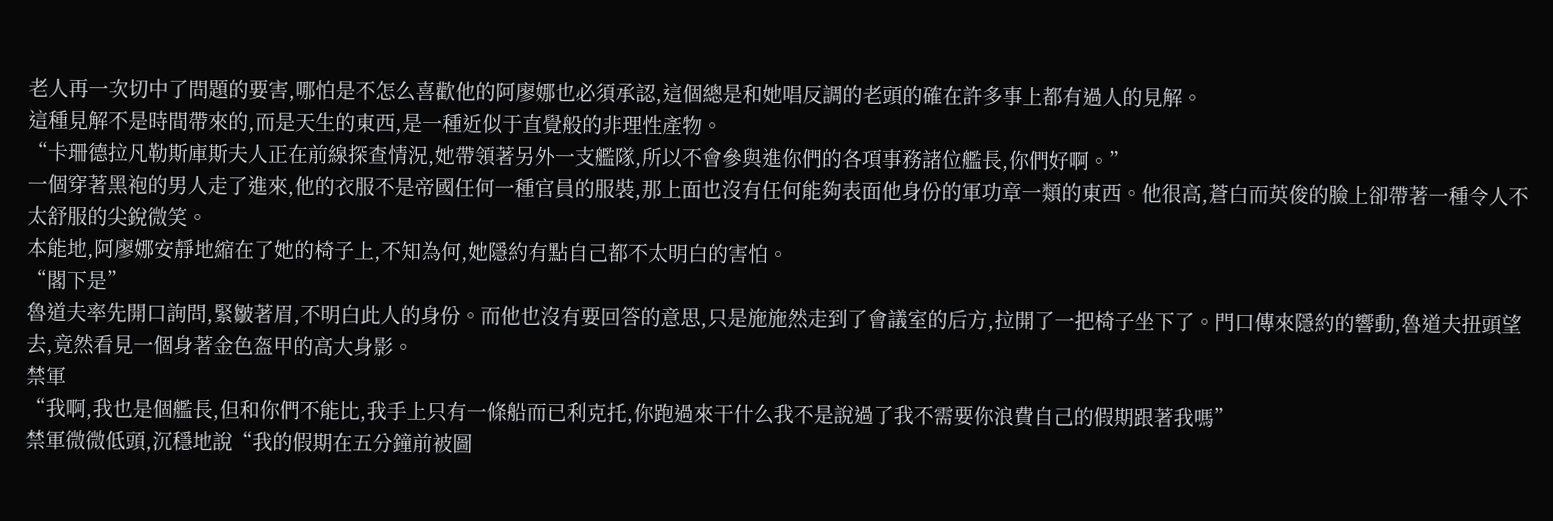老人再一次切中了問題的要害,哪怕是不怎么喜歡他的阿廖娜也必須承認,這個總是和她唱反調的老頭的確在許多事上都有過人的見解。
這種見解不是時間帶來的,而是天生的東西,是一種近似于直覺般的非理性產物。
“卡珊德拉凡勒斯庫斯夫人正在前線探查情況,她帶領著另外一支艦隊,所以不會參與進你們的各項事務諸位艦長,你們好啊。”
一個穿著黑袍的男人走了進來,他的衣服不是帝國任何一種官員的服裝,那上面也沒有任何能夠表面他身份的軍功章一類的東西。他很高,蒼白而英俊的臉上卻帶著一種令人不太舒服的尖銳微笑。
本能地,阿廖娜安靜地縮在了她的椅子上,不知為何,她隱約有點自己都不太明白的害怕。
“閣下是”
魯道夫率先開口詢問,緊皺著眉,不明白此人的身份。而他也沒有要回答的意思,只是施施然走到了會議室的后方,拉開了一把椅子坐下了。門口傳來隱約的響動,魯道夫扭頭望去,竟然看見一個身著金色盔甲的高大身影。
禁軍
“我啊,我也是個艦長,但和你們不能比,我手上只有一條船而已利克托,你跑過來干什么我不是說過了我不需要你浪費自己的假期跟著我嗎”
禁軍微微低頭,沉穩地說“我的假期在五分鐘前被圖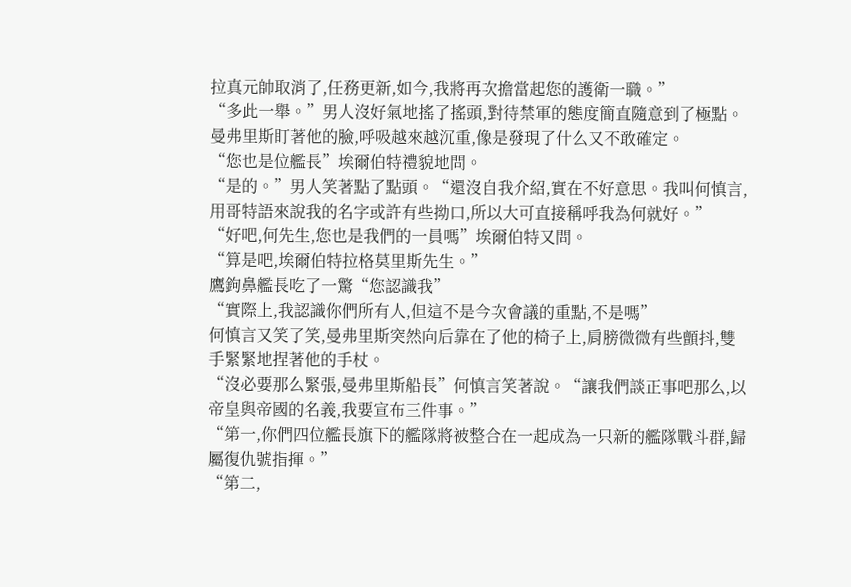拉真元帥取消了,任務更新,如今,我將再次擔當起您的護衛一職。”
“多此一舉。”男人沒好氣地搖了搖頭,對待禁軍的態度簡直隨意到了極點。曼弗里斯盯著他的臉,呼吸越來越沉重,像是發現了什么又不敢確定。
“您也是位艦長”埃爾伯特禮貌地問。
“是的。”男人笑著點了點頭。“還沒自我介紹,實在不好意思。我叫何慎言,用哥特語來說我的名字或許有些拗口,所以大可直接稱呼我為何就好。”
“好吧,何先生,您也是我們的一員嗎”埃爾伯特又問。
“算是吧,埃爾伯特拉格莫里斯先生。”
鷹鉤鼻艦長吃了一驚“您認識我”
“實際上,我認識你們所有人,但這不是今次會議的重點,不是嗎”
何慎言又笑了笑,曼弗里斯突然向后靠在了他的椅子上,肩膀微微有些顫抖,雙手緊緊地捏著他的手杖。
“沒必要那么緊張,曼弗里斯船長”何慎言笑著說。“讓我們談正事吧那么,以帝皇與帝國的名義,我要宣布三件事。”
“第一,你們四位艦長旗下的艦隊將被整合在一起成為一只新的艦隊戰斗群,歸屬復仇號指揮。”
“第二,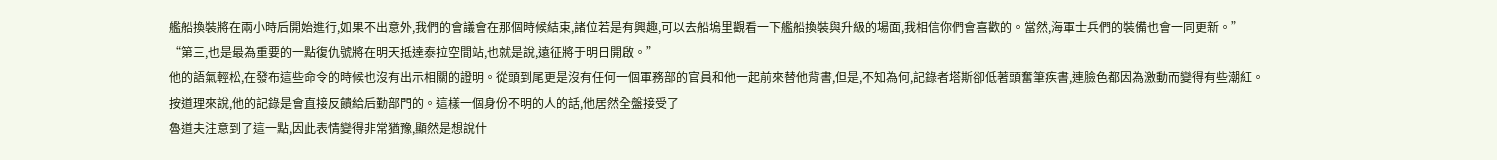艦船換裝將在兩小時后開始進行,如果不出意外,我們的會議會在那個時候結束,諸位若是有興趣,可以去船塢里觀看一下艦船換裝與升級的場面,我相信你們會喜歡的。當然,海軍士兵們的裝備也會一同更新。”
“第三,也是最為重要的一點復仇號將在明天抵達泰拉空間站,也就是說,遠征將于明日開啟。”
他的語氣輕松,在發布這些命令的時候也沒有出示相關的證明。從頭到尾更是沒有任何一個軍務部的官員和他一起前來替他背書,但是,不知為何,記錄者塔斯卻低著頭奮筆疾書,連臉色都因為激動而變得有些潮紅。
按道理來說,他的記錄是會直接反饋給后勤部門的。這樣一個身份不明的人的話,他居然全盤接受了
魯道夫注意到了這一點,因此表情變得非常猶豫,顯然是想說什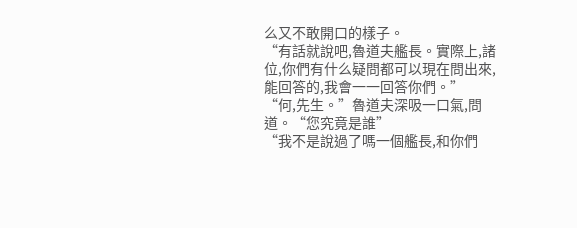么又不敢開口的樣子。
“有話就說吧,魯道夫艦長。實際上,諸位,你們有什么疑問都可以現在問出來,能回答的,我會一一回答你們。”
“何,先生。”魯道夫深吸一口氣,問道。“您究竟是誰”
“我不是說過了嗎一個艦長,和你們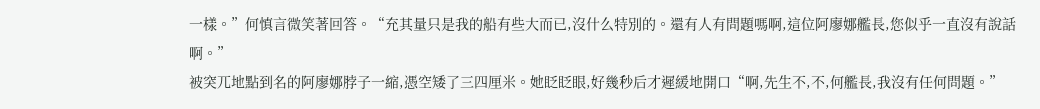一樣。”何慎言微笑著回答。“充其量只是我的船有些大而已,沒什么特別的。還有人有問題嗎啊,這位阿廖娜艦長,您似乎一直沒有說話啊。”
被突兀地點到名的阿廖娜脖子一縮,憑空矮了三四厘米。她眨眨眼,好幾秒后才遲緩地開口“啊,先生不,不,何艦長,我沒有任何問題。”